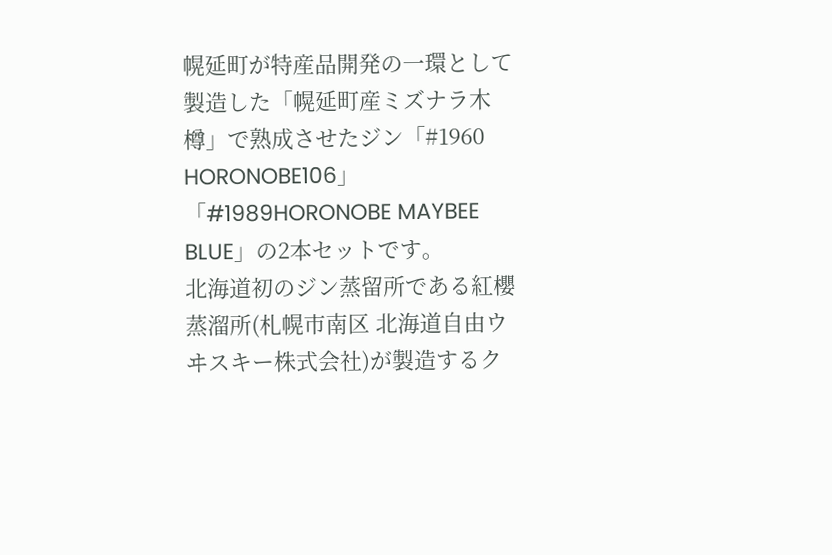幌延町が特産品開発の一環として製造した「幌延町産ミズナラ木樽」で熟成させたジン「#1960 HORONOBE106」「#1989HORONOBE MAYBEE BLUE」の2本セットです。
北海道初のジン蒸留所である紅櫻蒸溜所(札幌市南区 北海道自由ウヰスキー株式会社)が製造するク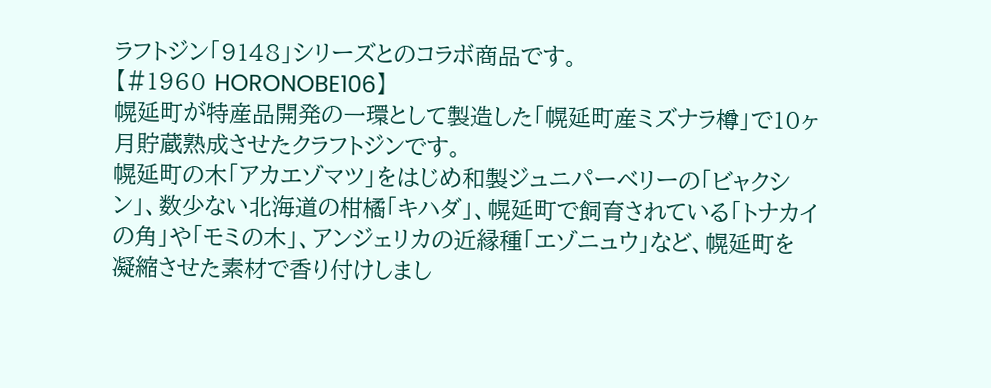ラフトジン「9148」シリーズとのコラボ商品です。
【#1960 HORONOBE106】
幌延町が特産品開発の一環として製造した「幌延町産ミズナラ樽」で10ヶ月貯蔵熟成させたクラフトジンです。
幌延町の木「アカエゾマツ」をはじめ和製ジュニパーベリーの「ビャクシン」、数少ない北海道の柑橘「キハダ」、幌延町で飼育されている「トナカイの角」や「モミの木」、アンジェリカの近縁種「エゾニュウ」など、幌延町を凝縮させた素材で香り付けしまし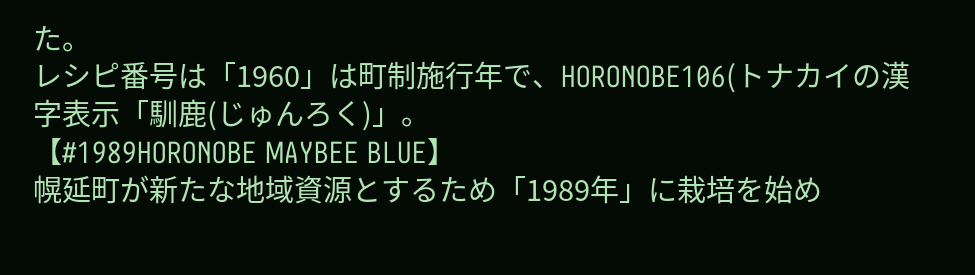た。
レシピ番号は「1960」は町制施行年で、HORONOBE106(トナカイの漢字表示「馴鹿(じゅんろく)」。
【#1989HORONOBE MAYBEE BLUE】
幌延町が新たな地域資源とするため「1989年」に栽培を始め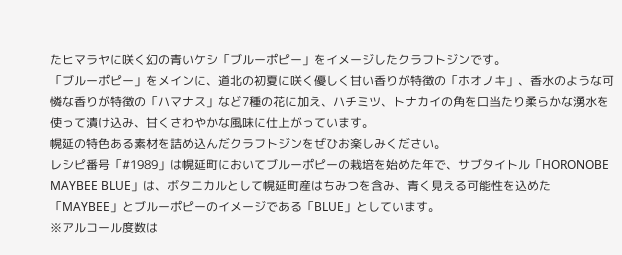たヒマラヤに咲く幻の青いケシ「ブルーポピー」をイメージしたクラフトジンです。
「ブルーポピー」をメインに、道北の初夏に咲く優しく甘い香りが特徴の「ホオノキ」、香水のような可憐な香りが特徴の「ハマナス」など7種の花に加え、ハチミツ、トナカイの角を口当たり柔らかな湧水を使って漬け込み、甘くさわやかな風味に仕上がっています。
幌延の特色ある素材を詰め込んだクラフトジンをぜひお楽しみください。
レシピ番号「#1989」は幌延町においてブルーポピーの栽培を始めた年で、サブタイトル「HORONOBE MAYBEE BLUE」は、ボタニカルとして幌延町産はちみつを含み、青く見える可能性を込めた「MAYBEE」とブルーポピーのイメージである「BLUE」としています。
※アルコール度数は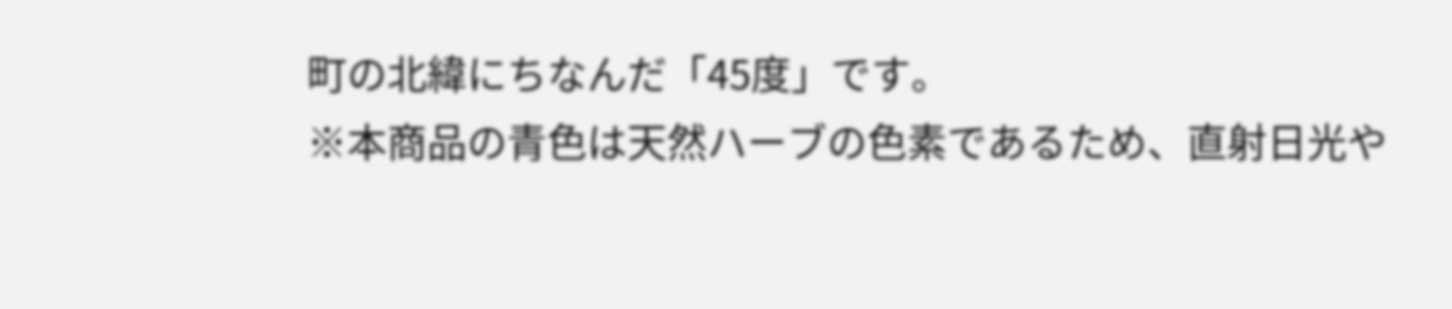町の北緯にちなんだ「45度」です。
※本商品の青色は天然ハーブの色素であるため、直射日光や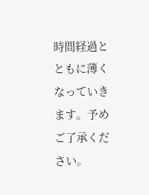時間経過とともに薄くなっていきます。予めご了承ください。